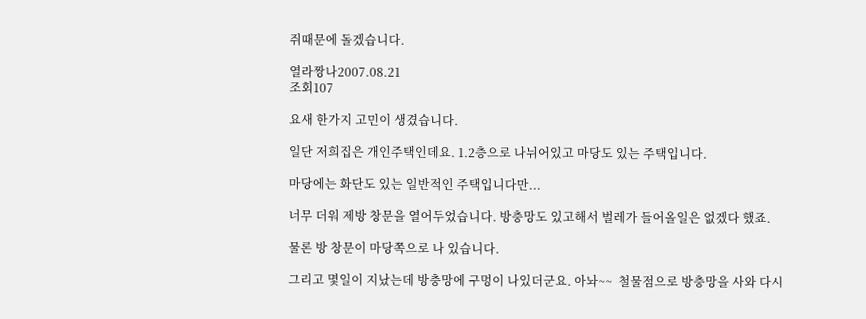쥐때문에 돌겠습니다.

열라짱나2007.08.21
조회107

요새 한가지 고민이 생겼습니다.

일단 저희집은 개인주택인데요. 1.2층으로 나뉘어있고 마당도 있는 주택입니다.

마당에는 화단도 있는 일반적인 주택입니다만...

너무 더워 제방 창문을 열어두었습니다. 방충망도 있고해서 벌레가 들어올일은 없겠다 했죠.

물론 방 창문이 마당쪽으로 나 있습니다.

그리고 몇일이 지났는데 방충망에 구멍이 나있더군요. 아놔~~  철물점으로 방충망을 사와 다시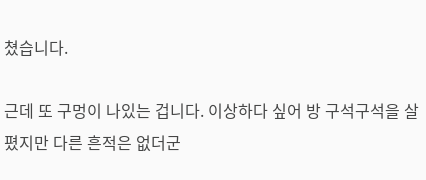쳤습니다.

근데 또 구멍이 나있는 겁니다. 이상하다 싶어 방 구석구석을 살폈지만 다른 흔적은 없더군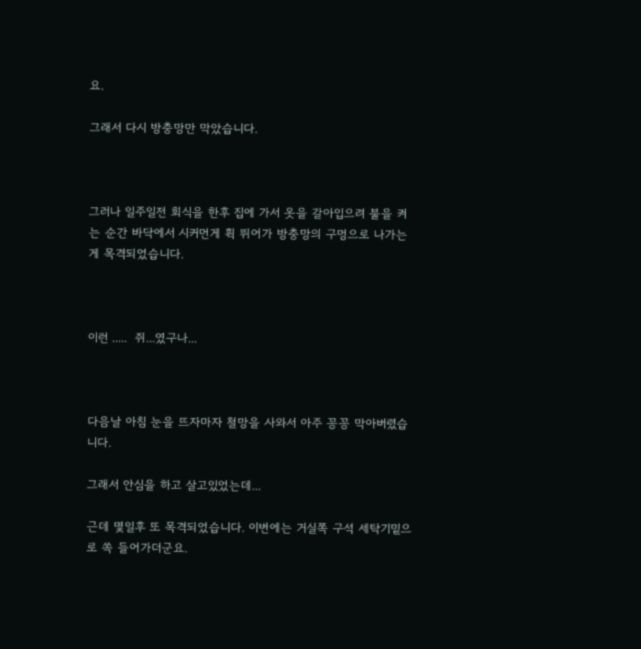요.

그래서 다시 방충망만 막았습니다.



그러나 일주일전 회식을 한후 집에 가서 옷을 갈아입으려 불을 켜는 순간 바닥에서 시커먼게 휙 뛰어가 방충망의 구멍으로 나가는게 목격되었습니다.



이런 .....  쥐...였구나...



다음날 아침 눈을 뜨자마자 철망을 사와서 아주 꽁꽁 막아버렸습니다.

그래서 안심을 하고 살고있었는데...

근데 몇일후 또 목격되었습니다. 이번에는 거실쪽 구석 세탁기밑으로 쏙 들어가더군요.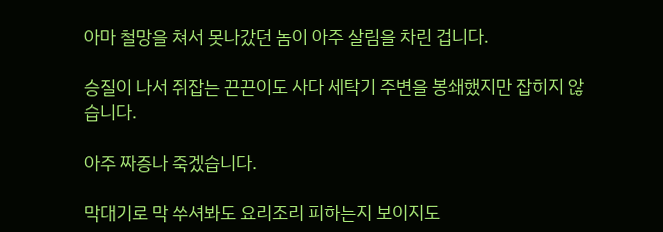아마 철망을 쳐서 못나갔던 놈이 아주 살림을 차린 겁니다.

승질이 나서 쥐잡는 끈끈이도 사다 세탁기 주변을 봉쇄했지만 잡히지 않습니다.

아주 짜증나 죽겠습니다.

막대기로 막 쑤셔봐도 요리조리 피하는지 보이지도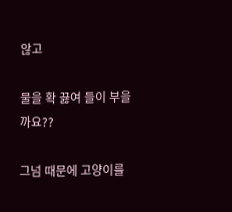않고

물을 확 끓여 들이 부을까요??

그넘 때문에 고양이를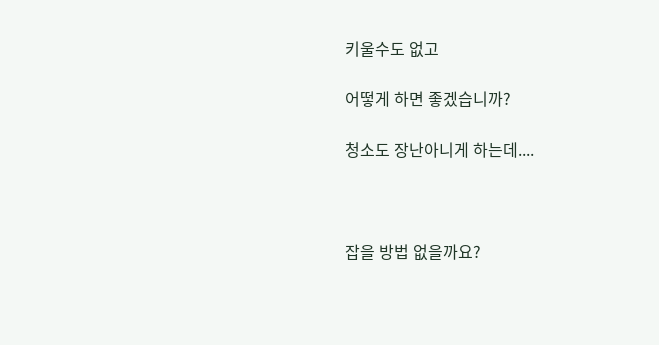키울수도 없고

어떻게 하면 좋겠습니까?

청소도 장난아니게 하는데....



잡을 방법 없을까요?